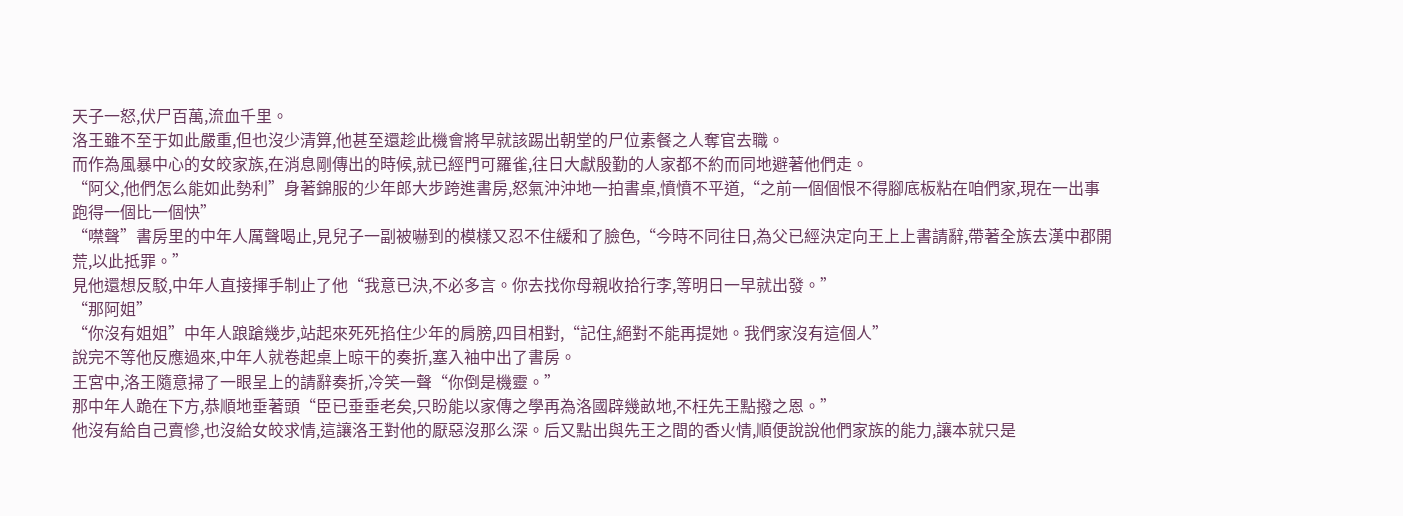天子一怒,伏尸百萬,流血千里。
洛王雖不至于如此嚴重,但也沒少清算,他甚至還趁此機會將早就該踢出朝堂的尸位素餐之人奪官去職。
而作為風暴中心的女皎家族,在消息剛傳出的時候,就已經門可羅雀,往日大獻殷勤的人家都不約而同地避著他們走。
“阿父,他們怎么能如此勢利”身著錦服的少年郎大步跨進書房,怒氣沖沖地一拍書桌,憤憤不平道,“之前一個個恨不得腳底板粘在咱們家,現在一出事跑得一個比一個快”
“噤聲”書房里的中年人厲聲喝止,見兒子一副被嚇到的模樣又忍不住緩和了臉色,“今時不同往日,為父已經決定向王上上書請辭,帶著全族去漢中郡開荒,以此抵罪。”
見他還想反駁,中年人直接揮手制止了他“我意已決,不必多言。你去找你母親收拾行李,等明日一早就出發。”
“那阿姐”
“你沒有姐姐”中年人踉蹌幾步,站起來死死掐住少年的肩膀,四目相對,“記住,絕對不能再提她。我們家沒有這個人”
說完不等他反應過來,中年人就卷起桌上晾干的奏折,塞入袖中出了書房。
王宮中,洛王隨意掃了一眼呈上的請辭奏折,冷笑一聲“你倒是機靈。”
那中年人跪在下方,恭順地垂著頭“臣已垂垂老矣,只盼能以家傳之學再為洛國辟幾畝地,不枉先王點撥之恩。”
他沒有給自己賣慘,也沒給女皎求情,這讓洛王對他的厭惡沒那么深。后又點出與先王之間的香火情,順便說說他們家族的能力,讓本就只是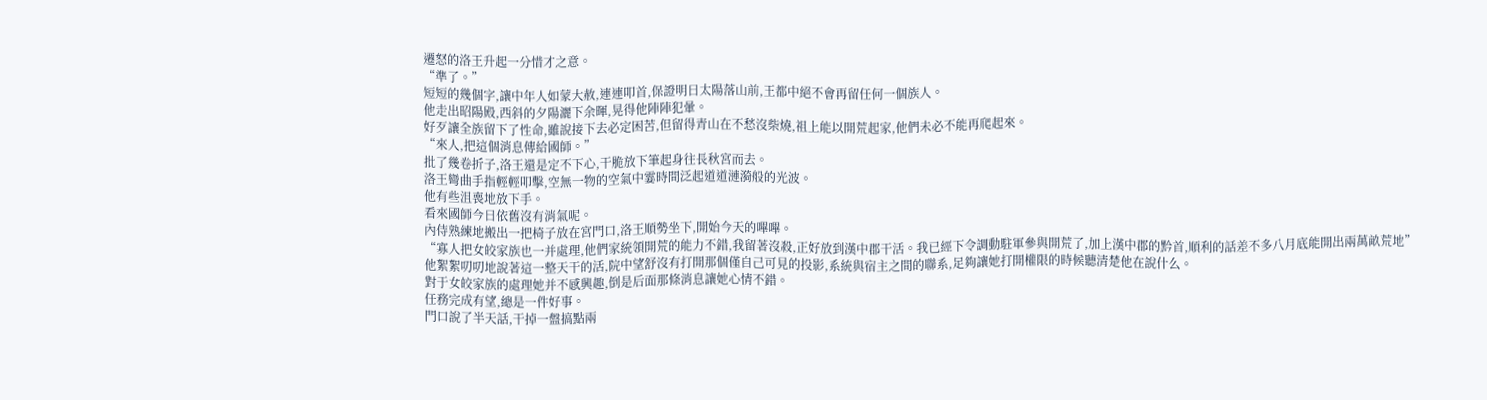遷怒的洛王升起一分惜才之意。
“準了。”
短短的幾個字,讓中年人如蒙大赦,連連叩首,保證明日太陽落山前,王都中絕不會再留任何一個族人。
他走出昭陽殿,西斜的夕陽灑下余暉,晃得他陣陣犯暈。
好歹讓全族留下了性命,雖說接下去必定困苦,但留得青山在不愁沒柴燒,祖上能以開荒起家,他們未必不能再爬起來。
“來人,把這個消息傳給國師。”
批了幾卷折子,洛王還是定不下心,干脆放下筆起身往長秋宮而去。
洛王彎曲手指輕輕叩擊,空無一物的空氣中霎時間泛起道道漣漪般的光波。
他有些沮喪地放下手。
看來國師今日依舊沒有消氣呢。
內侍熟練地搬出一把椅子放在宮門口,洛王順勢坐下,開始今天的嗶嗶。
“寡人把女皎家族也一并處理,他們家統領開荒的能力不錯,我留著沒殺,正好放到漢中郡干活。我已經下令調動駐軍參與開荒了,加上漢中郡的黔首,順利的話差不多八月底能開出兩萬畝荒地”
他絮絮叨叨地說著這一整天干的活,院中望舒沒有打開那個僅自己可見的投影,系統與宿主之間的聯系,足夠讓她打開權限的時候聽清楚他在說什么。
對于女皎家族的處理她并不感興趣,倒是后面那條消息讓她心情不錯。
任務完成有望,總是一件好事。
門口說了半天話,干掉一盤搞點兩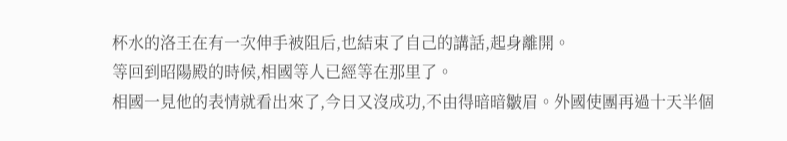杯水的洛王在有一次伸手被阻后,也結束了自己的講話,起身離開。
等回到昭陽殿的時候,相國等人已經等在那里了。
相國一見他的表情就看出來了,今日又沒成功,不由得暗暗皺眉。外國使團再過十天半個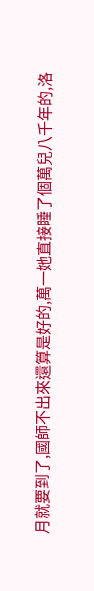月就要到了,國師不出來還算是好的,萬一她直接睡了個萬兒八千年的,洛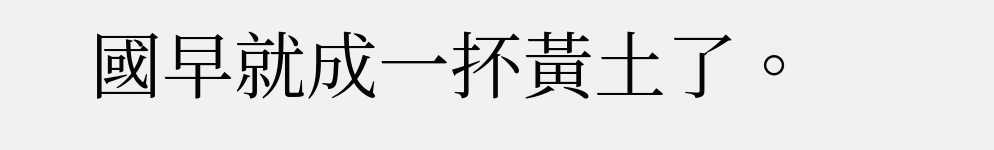國早就成一抔黃土了。